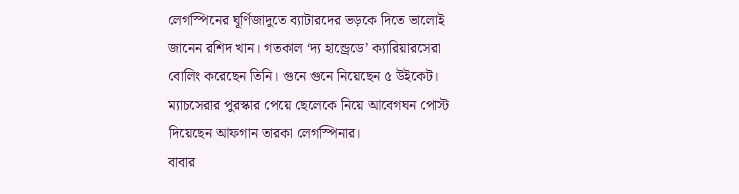লেগস্পিনের ঘূর্ণিজাদুতে ব্যাটারদের ভড়কে দিতে ভালোই জানেন রশিদ খান। গতকাল ‘দ্য হান্ড্রেডে’ ক্যারিয়ারসেরা বোলিং করেছেন তিনি। গুনে গুনে নিয়েছেন ৫ উইকেট। ম্যাচসেরার পুরস্কার পেয়ে ছেলেকে নিয়ে আবেগঘন পোস্ট দিয়েছেন আফগান তারকা লেগস্পিনার।
বাবার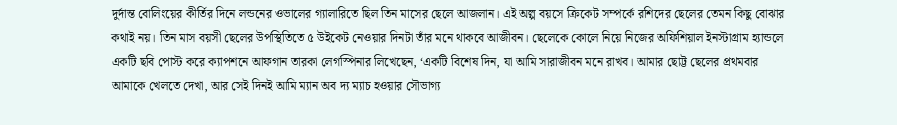দুর্দান্ত বোলিংয়ের কীর্তির দিনে লন্ডনের ওভালের গ্যালারিতে ছিল তিন মাসের ছেলে আজলান। এই অল্প বয়সে ক্রিকেট সম্পর্কে রশিদের ছেলের তেমন কিছু বোঝার কথাই নয়। তিন মাস বয়সী ছেলের উপস্থিতিতে ৫ উইকেট নেওয়ার দিনটা তাঁর মনে থাকবে আজীবন। ছেলেকে কোলে নিয়ে নিজের অফিশিয়াল ইনস্টাগ্রাম হ্যান্ডলে একটি ছবি পোস্ট করে ক্যাপশনে আফগান তারকা লেগস্পিনার লিখেছেন, ‘একটি বিশেষ দিন, যা আমি সারাজীবন মনে রাখব। আমার ছোট্ট ছেলের প্রথমবার আমাকে খেলতে দেখা, আর সেই দিনই আমি ম্যান অব দ্য ম্যাচ হওয়ার সৌভাগ্য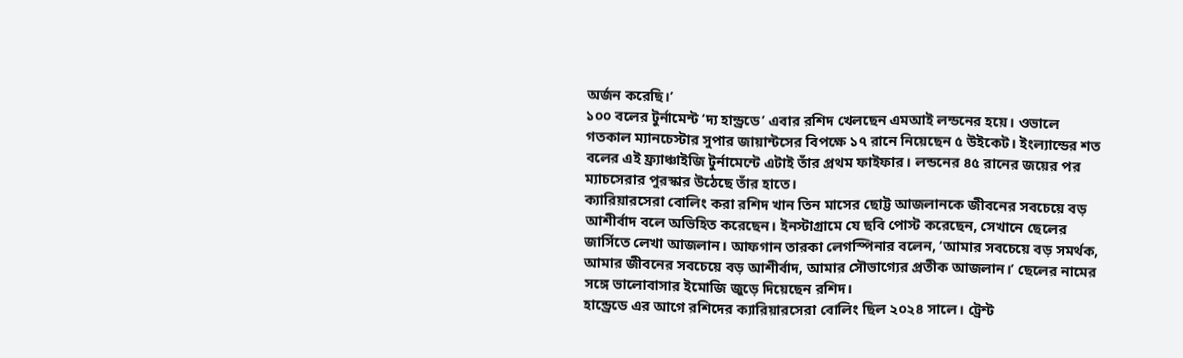অর্জন করেছি।’
১০০ বলের টুর্নামেন্ট ‘দ্য হান্ড্রডে’ এবার রশিদ খেলছেন এমআই লন্ডনের হয়ে। ওভালে গতকাল ম্যানচেস্টার সুপার জায়ান্টসের বিপক্ষে ১৭ রানে নিয়েছেন ৫ উইকেট। ইংল্যান্ডের শত বলের এই ফ্র্যাঞ্চাইজি টুর্নামেন্টে এটাই তাঁর প্রথম ফাইফার। লন্ডনের ৪৫ রানের জয়ের পর ম্যাচসেরার পুরস্কার উঠেছে তাঁর হাতে।
ক্যারিয়ারসেরা বোলিং করা রশিদ খান তিন মাসের ছোট্ট আজলানকে জীবনের সবচেয়ে বড় আশীর্বাদ বলে অভিহিত করেছেন। ইনস্টাগ্রামে যে ছবি পোস্ট করেছেন, সেখানে ছেলের জার্সিতে লেখা আজলান। আফগান তারকা লেগস্পিনার বলেন, ‘আমার সবচেয়ে বড় সমর্থক, আমার জীবনের সবচেয়ে বড় আশীর্বাদ, আমার সৌভাগ্যের প্রতীক আজলান।’ ছেলের নামের সঙ্গে ভালোবাসার ইমোজি জুড়ে দিয়েছেন রশিদ।
হান্ড্রেডে এর আগে রশিদের ক্যারিয়ারসেরা বোলিং ছিল ২০২৪ সালে। ট্রেন্ট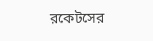রকেটসের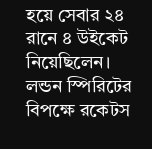হয়ে সেবার ২৪ রানে ৪ উইকেট নিয়েছিলেন। লন্ডন স্পিরিটের বিপক্ষে রকেটস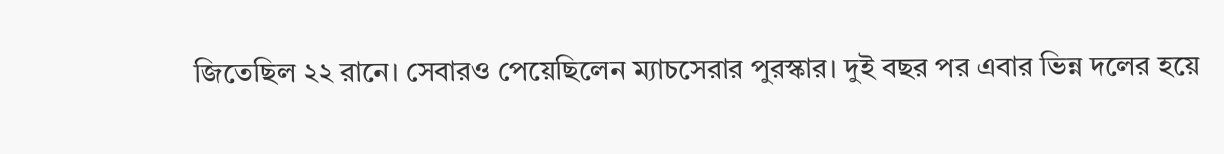জিতেছিল ২২ রানে। সেবারও পেয়েছিলেন ম্যাচসেরার পুরস্কার। দুই বছর পর এবার ভিন্ন দলের হয়ে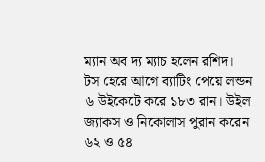ম্যান অব দ্য ম্যাচ হলেন রশিদ। টস হেরে আগে ব্যাটিং পেয়ে লন্ডন ৬ উইকেটে করে ১৮৩ রান। উইল জ্যাকস ও নিকোলাস পুরান করেন ৬২ ও ৫৪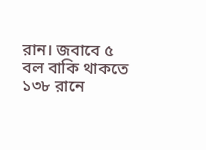রান। জবাবে ৫ বল বাকি থাকতে ১৩৮ রানে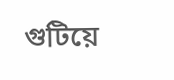গুটিয়ে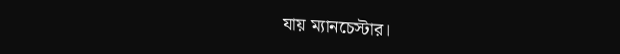যায় ম্যানচেস্টার।